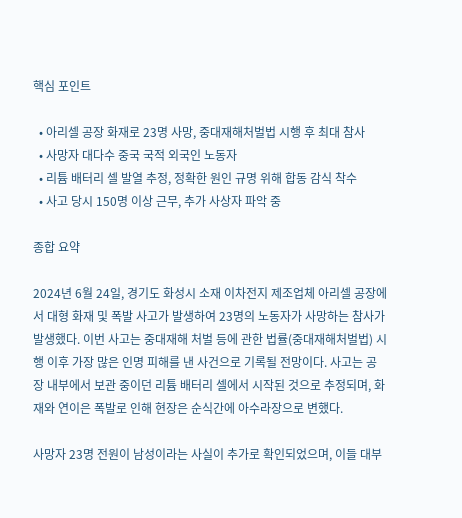핵심 포인트

  • 아리셀 공장 화재로 23명 사망, 중대재해처벌법 시행 후 최대 참사
  • 사망자 대다수 중국 국적 외국인 노동자
  • 리튬 배터리 셀 발열 추정, 정확한 원인 규명 위해 합동 감식 착수
  • 사고 당시 150명 이상 근무, 추가 사상자 파악 중

종합 요약

2024년 6월 24일, 경기도 화성시 소재 이차전지 제조업체 아리셀 공장에서 대형 화재 및 폭발 사고가 발생하여 23명의 노동자가 사망하는 참사가 발생했다. 이번 사고는 중대재해 처벌 등에 관한 법률(중대재해처벌법) 시행 이후 가장 많은 인명 피해를 낸 사건으로 기록될 전망이다. 사고는 공장 내부에서 보관 중이던 리튬 배터리 셀에서 시작된 것으로 추정되며, 화재와 연이은 폭발로 인해 현장은 순식간에 아수라장으로 변했다.

사망자 23명 전원이 남성이라는 사실이 추가로 확인되었으며, 이들 대부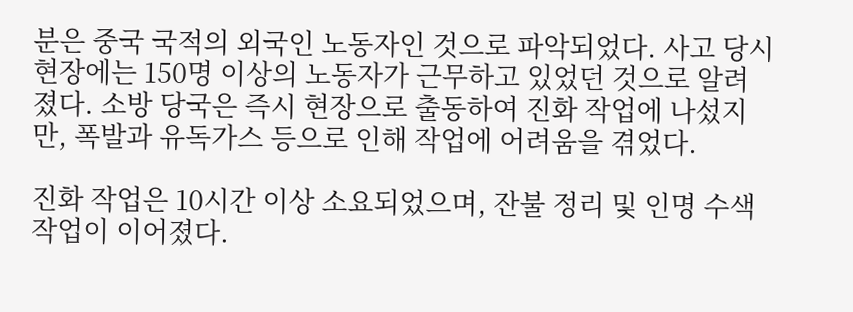분은 중국 국적의 외국인 노동자인 것으로 파악되었다. 사고 당시 현장에는 150명 이상의 노동자가 근무하고 있었던 것으로 알려졌다. 소방 당국은 즉시 현장으로 출동하여 진화 작업에 나섰지만, 폭발과 유독가스 등으로 인해 작업에 어려움을 겪었다.

진화 작업은 10시간 이상 소요되었으며, 잔불 정리 및 인명 수색 작업이 이어졌다.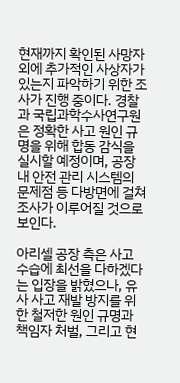현재까지 확인된 사망자 외에 추가적인 사상자가 있는지 파악하기 위한 조사가 진행 중이다. 경찰과 국립과학수사연구원은 정확한 사고 원인 규명을 위해 합동 감식을 실시할 예정이며, 공장 내 안전 관리 시스템의 문제점 등 다방면에 걸쳐 조사가 이루어질 것으로 보인다.

아리셀 공장 측은 사고 수습에 최선을 다하겠다는 입장을 밝혔으나, 유사 사고 재발 방지를 위한 철저한 원인 규명과 책임자 처벌, 그리고 현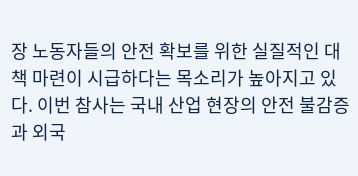장 노동자들의 안전 확보를 위한 실질적인 대책 마련이 시급하다는 목소리가 높아지고 있다. 이번 참사는 국내 산업 현장의 안전 불감증과 외국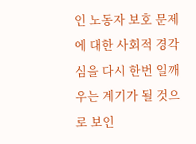인 노동자 보호 문제에 대한 사회적 경각심을 다시 한번 일깨우는 계기가 될 것으로 보인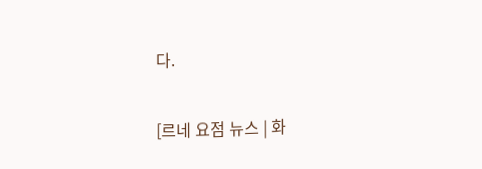다.

[르네 요점 뉴스 | 화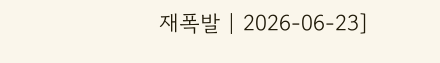재폭발 | 2026-06-23]